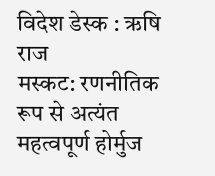विदेश डेस्क : ऋषि राज
मस्कट: रणनीतिक रूप से अत्यंत महत्वपूर्ण होर्मुज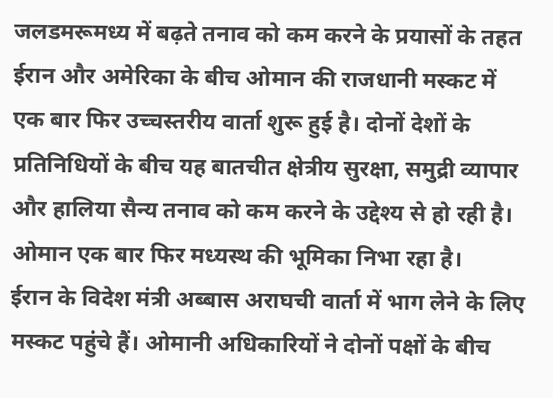जलडमरूमध्य में बढ़ते तनाव को कम करने के प्रयासों के तहत ईरान और अमेरिका के बीच ओमान की राजधानी मस्कट में एक बार फिर उच्चस्तरीय वार्ता शुरू हुई है। दोनों देशों के प्रतिनिधियों के बीच यह बातचीत क्षेत्रीय सुरक्षा, समुद्री व्यापार और हालिया सैन्य तनाव को कम करने के उद्देश्य से हो रही है। ओमान एक बार फिर मध्यस्थ की भूमिका निभा रहा है।
ईरान के विदेश मंत्री अब्बास अराघची वार्ता में भाग लेने के लिए मस्कट पहुंचे हैं। ओमानी अधिकारियों ने दोनों पक्षों के बीच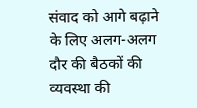संवाद को आगे बढ़ाने के लिए अलग-अलग दौर की बैठकों की व्यवस्था की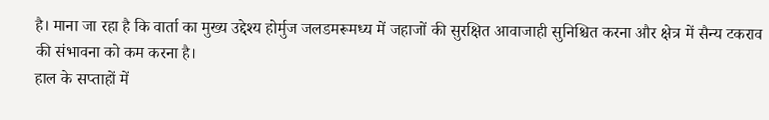है। माना जा रहा है कि वार्ता का मुख्य उद्देश्य होर्मुज जलडमरूमध्य में जहाजों की सुरक्षित आवाजाही सुनिश्चित करना और क्षेत्र में सैन्य टकराव की संभावना को कम करना है।
हाल के सप्ताहों में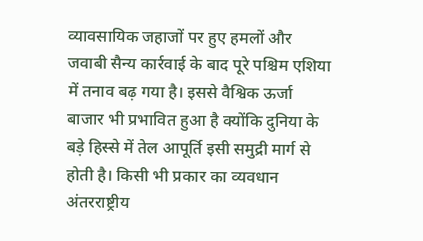व्यावसायिक जहाजों पर हुए हमलों और जवाबी सैन्य कार्रवाई के बाद पूरे पश्चिम एशिया में तनाव बढ़ गया है। इससे वैश्विक ऊर्जा बाजार भी प्रभावित हुआ है क्योंकि दुनिया के बड़े हिस्से में तेल आपूर्ति इसी समुद्री मार्ग से होती है। किसी भी प्रकार का व्यवधान अंतरराष्ट्रीय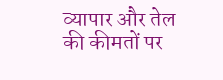व्यापार और तेल की कीमतों पर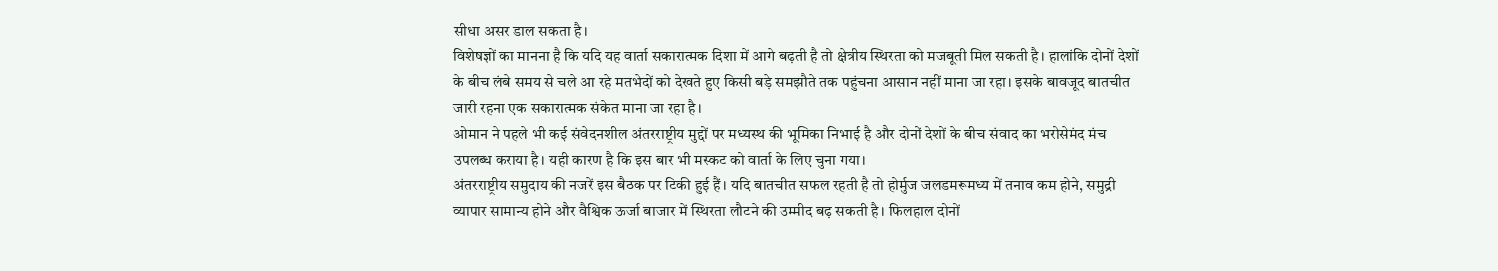सीधा असर डाल सकता है।
विशेषज्ञों का मानना है कि यदि यह वार्ता सकारात्मक दिशा में आगे बढ़ती है तो क्षेत्रीय स्थिरता को मजबूती मिल सकती है। हालांकि दोनों देशों के बीच लंबे समय से चले आ रहे मतभेदों को देखते हुए किसी बड़े समझौते तक पहुंचना आसान नहीं माना जा रहा। इसके बावजूद बातचीत जारी रहना एक सकारात्मक संकेत माना जा रहा है।
ओमान ने पहले भी कई संवेदनशील अंतरराष्ट्रीय मुद्दों पर मध्यस्थ की भूमिका निभाई है और दोनों देशों के बीच संवाद का भरोसेमंद मंच उपलब्ध कराया है। यही कारण है कि इस बार भी मस्कट को वार्ता के लिए चुना गया।
अंतरराष्ट्रीय समुदाय की नजरें इस बैठक पर टिकी हुई हैं। यदि बातचीत सफल रहती है तो होर्मुज जलडमरूमध्य में तनाव कम होने, समुद्री व्यापार सामान्य होने और वैश्विक ऊर्जा बाजार में स्थिरता लौटने की उम्मीद बढ़ सकती है। फिलहाल दोनों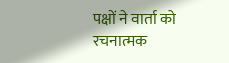पक्षों ने वार्ता को रचनात्मक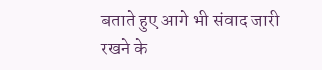बताते हुए आगे भी संवाद जारी रखने के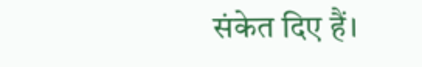संकेत दिए हैं।